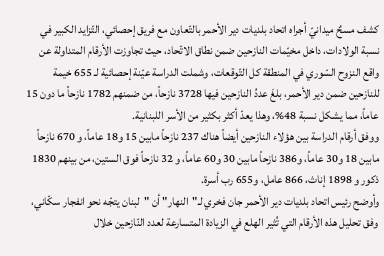كشف مسحٌ ميدانيّ أجراه اتحاد بلديات دير الأحمر بالتّعاون مع فريق إحصائي، التّزايد الكبير في نسبة الولادات، داخل مخيّمات النازحين ضمن نطاق الاتّحاد، حيث تجاوزت الأرقام المتداولة عن واقع النزوح السّوري في المنطقة كل التّوقعات، وشملت الدراسة عيّنة إحصائية لـ 655 خيمة للنازحين ضمن دير الأحمر، بلغَ عددُ النازحين فيها 3728 نازحاً، من ضمنهم 1782 نازحاً ما دون 15 عاماً، مما يشكل نسبة 48%، وهذا يعدّ أكثر بكثير من الأسر اللبنانية.
ووفق أرقام الدراسة بين هؤلاء النازحين أيضاً هناك 237 نازحاً مابين 15 و18 عاماً، و 670 نازحاً مابين 18 و30 عاماً، و386 نازحاً مابين 30 و60 عاماً، و 32 نازحاً فوق الستين، من بينهم 1830 ذكور و 1898 إناث، 866 عامل، و655 رب أسرة.
وأوضح رئيس اتحاد بلديات دير الأحمر جان فخري لـ"النهار" أن "لبنان يتجّه نحو انفجار سكّاني، وفق تحليل هذه الأرقام التي تُثير الهلع في الزيادة المتسارعة لعدد النّازحين خلال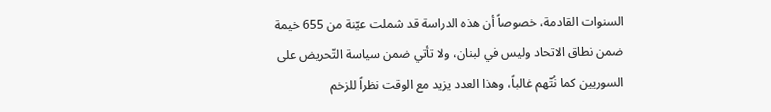السنوات القادمة، خصوصاً أن هذه الدراسة قد شملت عيّنة من 655 خيمة ضمن نطاق الاتحاد وليس في لبنان، ولا تأتي ضمن سياسة التّحريض على السوريين كما نُتّهم غالباً، وهذا العدد يزيد مع الوقت نظراً للزخم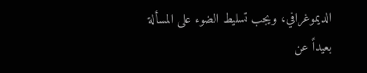الديموغرافي، ويجب تسليط الضوء على المسألة بعيداً عن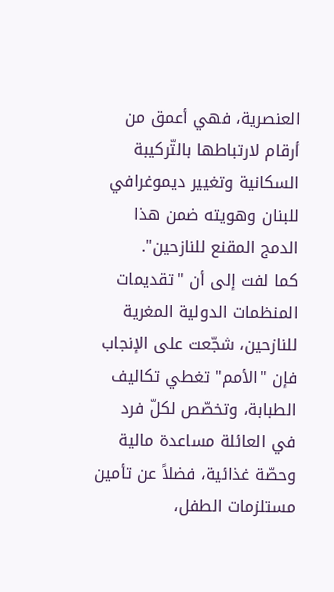العنصرية، فهي أعمق من أرقام لارتباطها بالتّركيبة السكانية وتغيير ديموغرافي للبنان وهويته ضمن هذا الدمج المقنع للنازحين".
كما لفت إلى أن "تقديمات المنظمات الدولية المغرية للنازحين، شجّعت على الإنجاب فإن "الأمم" تغطي تكاليف الطبابة، وتخصّص لكلّ فرد في العائلة مساعدة مالية وحصّة غذائية، فضلاً عن تأمين مستلزمات الطفل،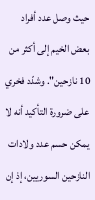حيث وصل عدد أفراد بعض الخيم إلى أكثر من 10 نازحين". وشدّد فخري على ضرورة التأكيد أنه لا يمكن حسم عدد ولادات النازحين السوريين، إذ إن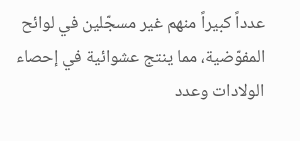عدداً كبيراً منهم غير مسجّلين في لوائح المفوّضية، مما ينتج عشوائية في إحصاء الولادات وعدد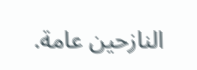النازحين عامة.